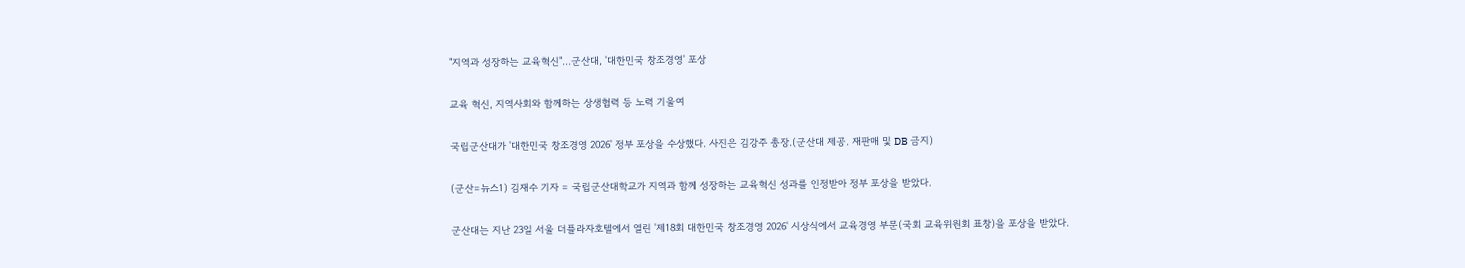"지역과 성장하는 교육혁신"…군산대, '대한민국 창조경영' 포상

교육 혁신, 지역사회와 함께하는 상생협력 등 노력 기울여

국립군산대가 '대한민국 창조경영 2026' 정부 포상을 수상했다. 사진은 김강주 총장.(군산대 제공. 재판매 및 DB 금지)

(군산=뉴스1) 김재수 기자 = 국립군산대학교가 지역과 함께 성장하는 교육혁신 성과를 인정받아 정부 포상을 받았다.

군산대는 지난 23일 서울 더플라자호텔에서 열린 '제18회 대한민국 창조경영 2026' 시상식에서 교육경영 부문(국회 교육위원회 표창)을 포상을 받았다.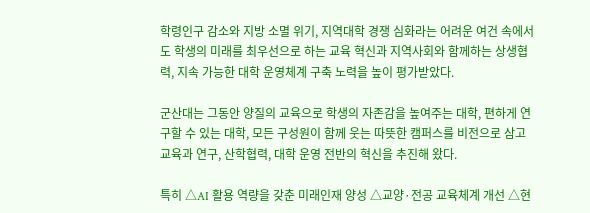학령인구 감소와 지방 소멸 위기, 지역대학 경쟁 심화라는 어려운 여건 속에서도 학생의 미래를 최우선으로 하는 교육 혁신과 지역사회와 함께하는 상생협력, 지속 가능한 대학 운영체계 구축 노력을 높이 평가받았다.

군산대는 그동안 양질의 교육으로 학생의 자존감을 높여주는 대학, 편하게 연구할 수 있는 대학, 모든 구성원이 함께 웃는 따뜻한 캠퍼스를 비전으로 삼고 교육과 연구, 산학협력, 대학 운영 전반의 혁신을 추진해 왔다.

특히 △AI 활용 역량을 갖춘 미래인재 양성 △교양·전공 교육체계 개선 △현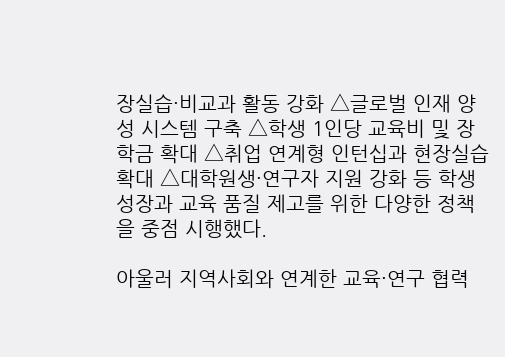장실습·비교과 활동 강화 △글로벌 인재 양성 시스템 구축 △학생 1인당 교육비 및 장학금 확대 △취업 연계형 인턴십과 현장실습 확대 △대학원생·연구자 지원 강화 등 학생 성장과 교육 품질 제고를 위한 다양한 정책을 중점 시행했다.

아울러 지역사회와 연계한 교육·연구 협력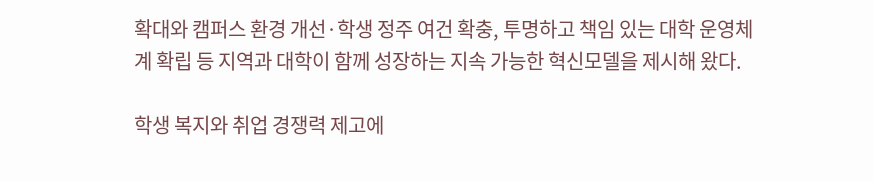확대와 캠퍼스 환경 개선·학생 정주 여건 확충, 투명하고 책임 있는 대학 운영체계 확립 등 지역과 대학이 함께 성장하는 지속 가능한 혁신모델을 제시해 왔다.

학생 복지와 취업 경쟁력 제고에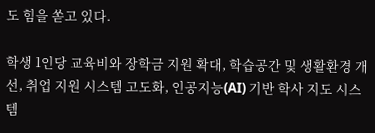도 힘을 쏟고 있다.

학생 1인당 교육비와 장학금 지원 확대, 학습공간 및 생활환경 개선, 취업 지원 시스템 고도화, 인공지능(AI) 기반 학사 지도 시스템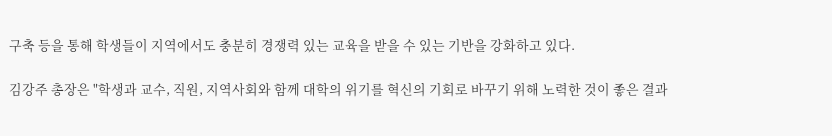구축 등을 통해 학생들이 지역에서도 충분히 경쟁력 있는 교육을 받을 수 있는 기반을 강화하고 있다.

김강주 총장은 "학생과 교수, 직원, 지역사회와 함께 대학의 위기를 혁신의 기회로 바꾸기 위해 노력한 것이 좋은 결과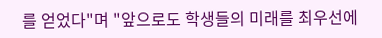를 얻었다"며 "앞으로도 학생들의 미래를 최우선에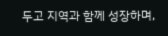두고 지역과 함께 성장하며,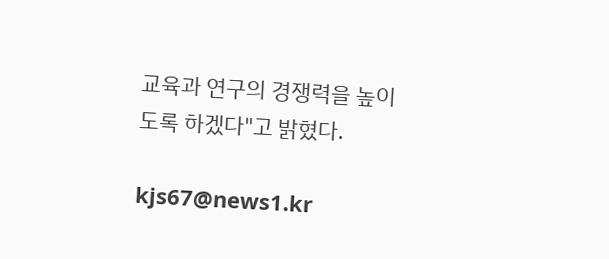교육과 연구의 경쟁력을 높이도록 하겠다"고 밝혔다.

kjs67@news1.kr